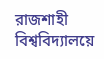রাজশাহী বিশ্ববিদ্যালয়ে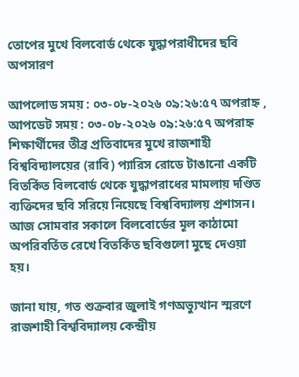তোপের মুখে বিলবোর্ড থেকে যুদ্ধাপরাধীদের ছবি অপসারণ

আপলোড সময় : ০৩-০৮-২০২৬ ০৯:২৬:৫৭ অপরাহ্ন , আপডেট সময় : ০৩-০৮-২০২৬ ০৯:২৬:৫৭ অপরাহ্ন
শিক্ষার্থীদের তীব্র প্রতিবাদের মুখে রাজশাহী বিশ্ববিদ্যালয়ের (রাবি) প্যারিস রোডে টাঙানো একটি বিতর্কিত বিলবোর্ড থেকে যুদ্ধাপরাধের মামলায় দণ্ডিত ব্যক্তিদের ছবি সরিয়ে নিয়েছে বিশ্ববিদ্যালয় প্রশাসন। আজ সোমবার সকালে বিলবোর্ডের মূল কাঠামো অপরিবর্তিত রেখে বিতর্কিত ছবিগুলো মুছে দেওয়া হয়।

জানা যায়, গত শুক্রবার জুলাই গণঅভ্যুত্থান স্মরণে রাজশাহী বিশ্ববিদ্যালয় কেন্দ্রীয়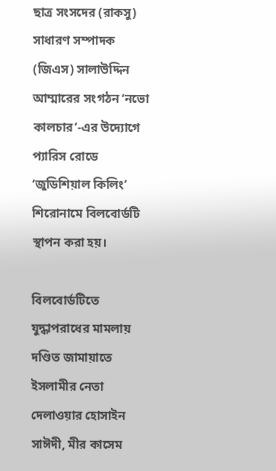ছাত্র সংসদের (রাকসু) সাধারণ সম্পাদক (জিএস) সালাউদ্দিন আম্মারের সংগঠন ‘নভো কালচার’-এর উদ্যোগে প্যারিস রোডে ‘জুডিশিয়াল কিলিং’ শিরোনামে বিলবোর্ডটি স্থাপন করা হয়।

বিলবোর্ডটিতে যুদ্ধাপরাধের মামলায় দণ্ডিত জামায়াতে ইসলামীর নেতা দেলাওয়ার হোসাইন সাঈদী, মীর কাসেম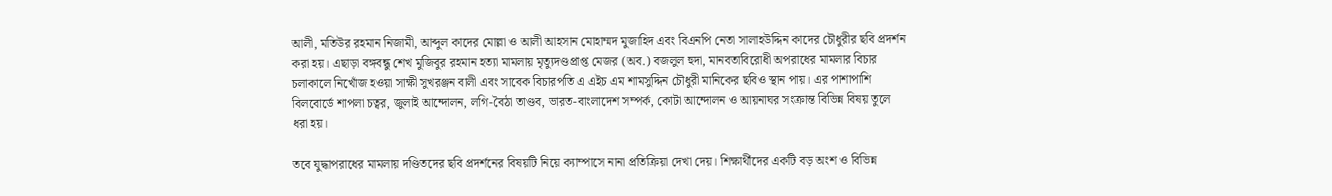আলী, মতিউর রহমান নিজামী, আব্দুল কাদের মোল্লা ও আলী আহসান মোহাম্মদ মুজাহিদ এবং বিএনপি নেতা সালাহউদ্দিন কাদের চৌধুরীর ছবি প্রদর্শন করা হয়। এছাড়া বঙ্গবন্ধু শেখ মুজিবুর রহমান হত্যা মামলায় মৃত্যুদণ্ডপ্রাপ্ত মেজর (অব.) বজলুল হুদা, মানবতাবিরোধী অপরাধের মামলার বিচার চলাকালে নিখোঁজ হওয়া সাক্ষী সুখরঞ্জন বালী এবং সাবেক বিচারপতি এ এইচ এম শামসুদ্দিন চৌধুরী মানিকের ছবিও স্থান পায়। এর পাশাপাশি বিলবোর্ডে শাপলা চত্বর, জুলাই আন্দোলন, লগি-বৈঠা তাণ্ডব, ভারত-বাংলাদেশ সম্পর্ক, কোটা আন্দোলন ও আয়নাঘর সংক্রান্ত বিভিন্ন বিষয় তুলে ধরা হয়।

তবে যুদ্ধাপরাধের মামলায় দণ্ডিতদের ছবি প্রদর্শনের বিষয়টি নিয়ে ক্যাম্পাসে নানা প্রতিক্রিয়া দেখা দেয়। শিক্ষার্থীদের একটি বড় অংশ ও বিভিন্ন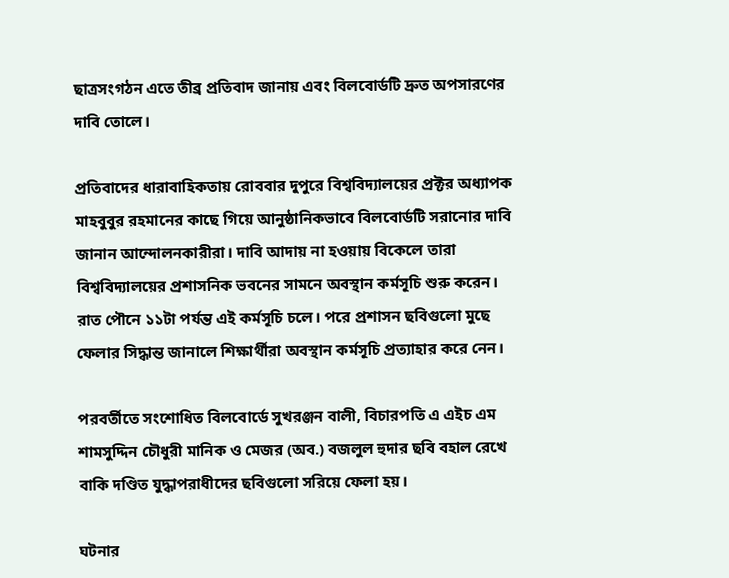ছাত্রসংগঠন এতে তীব্র প্রতিবাদ জানায় এবং বিলবোর্ডটি দ্রুত অপসারণের দাবি তোলে।

প্রতিবাদের ধারাবাহিকতায় রোববার দুপুরে বিশ্ববিদ্যালয়ের প্রক্টর অধ্যাপক মাহবুবুর রহমানের কাছে গিয়ে আনুষ্ঠানিকভাবে বিলবোর্ডটি সরানোর দাবি জানান আন্দোলনকারীরা। দাবি আদায় না হওয়ায় বিকেলে তারা বিশ্ববিদ্যালয়ের প্রশাসনিক ভবনের সামনে অবস্থান কর্মসূচি শুরু করেন। রাত পৌনে ১১টা পর্যন্ত এই কর্মসূচি চলে। পরে প্রশাসন ছবিগুলো মুছে ফেলার সিদ্ধান্ত জানালে শিক্ষার্থীরা অবস্থান কর্মসূচি প্রত্যাহার করে নেন।

পরবর্তীতে সংশোধিত বিলবোর্ডে সুখরঞ্জন বালী, বিচারপতি এ এইচ এম শামসুদ্দিন চৌধুরী মানিক ও মেজর (অব.) বজলুল হুদার ছবি বহাল রেখে বাকি দণ্ডিত যুদ্ধাপরাধীদের ছবিগুলো সরিয়ে ফেলা হয়।

ঘটনার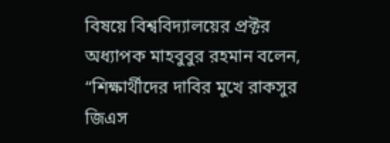বিষয়ে বিশ্ববিদ্যালয়ের প্রক্টর অধ্যাপক মাহবুবুর রহমান বলেন, “শিক্ষার্থীদের দাবির মুখে রাকসুর জিএস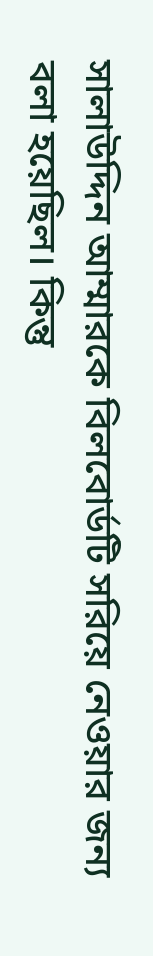সালাউদ্দিন আম্মারকে বিলবোর্ডটি সরিয়ে নেওয়ার জন্য বলা হয়েছিল। কিন্তু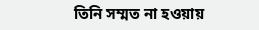তিনি সম্মত না হওয়ায়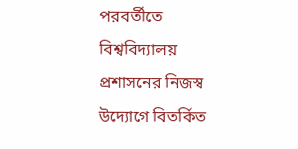পরবর্তীতে বিশ্ববিদ্যালয় প্রশাসনের নিজস্ব উদ্যোগে বিতর্কিত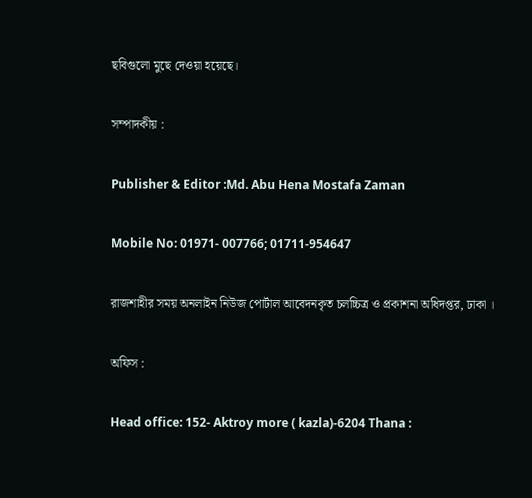ছবিগুলো মুছে দেওয়া হয়েছে।

সম্পাদকীয় :

Publisher & Editor :Md. Abu Hena Mostafa Zaman

Mobile No: 01971- 007766; 01711-954647

রাজশাহীর সময় অনলাইন নিউজ পোর্টাল আবেদনকৃত চলচ্চিত্র ও প্রকাশনা অধিদপ্তর, ঢাকা ।

অফিস :

Head office: 152- Aktroy more ( kazla)-6204 Thana :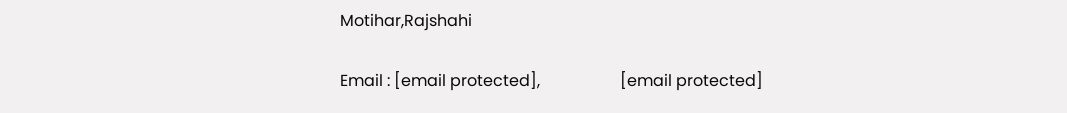Motihar,Rajshahi

Email : [email protected],                    [email protected]